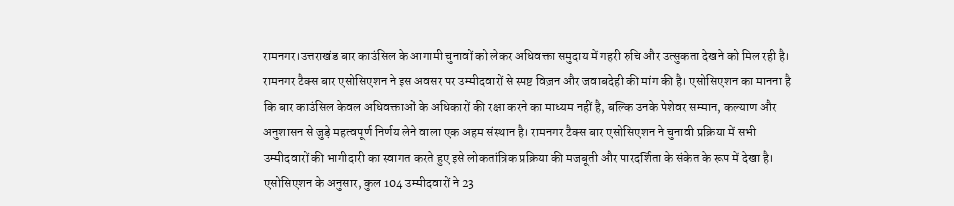रामनगर।उत्तराखंड बार काउंसिल के आगामी चुनावों को लेकर अधिवक्ता समुदाय में गहरी रुचि और उत्सुकता देखने को मिल रही है। रामनगर टैक्स बार एसोसिएशन ने इस अवसर पर उम्मीदवारों से स्पष्ट विज़न और जवाबदेही की मांग की है। एसोसिएशन का मानना है कि बार काउंसिल केवल अधिवक्ताओं के अधिकारों की रक्षा करने का माध्यम नहीं है, बल्कि उनके पेशेवर सम्मान, कल्याण और अनुशासन से जुड़े महत्वपूर्ण निर्णय लेने वाला एक अहम संस्थान है। रामनगर टैक्स बार एसोसिएशन ने चुनावी प्रक्रिया में सभी उम्मीदवारों की भागीदारी का स्वागत करते हुए इसे लोकतांत्रिक प्रक्रिया की मजबूती और पारदर्शिता के संकेत के रूप में देखा है। एसोसिएशन के अनुसार, कुल 104 उम्मीदवारों ने 23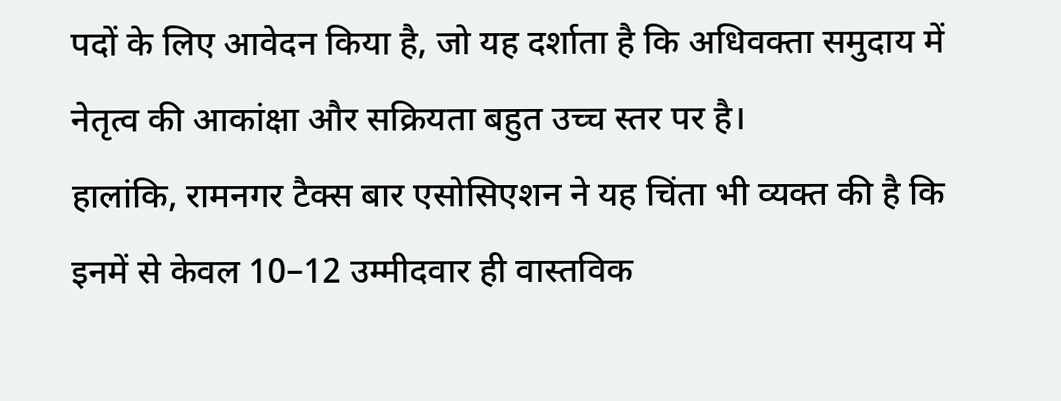पदों के लिए आवेदन किया है, जो यह दर्शाता है कि अधिवक्ता समुदाय में नेतृत्व की आकांक्षा और सक्रियता बहुत उच्च स्तर पर है।
हालांकि, रामनगर टैक्स बार एसोसिएशन ने यह चिंता भी व्यक्त की है कि इनमें से केवल 10–12 उम्मीदवार ही वास्तविक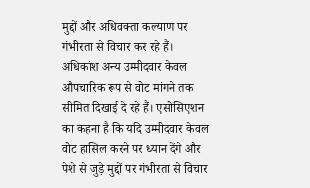मुद्दों और अधिवक्ता कल्याण पर गंभीरता से विचार कर रहे हैं। अधिकांश अन्य उम्मीदवार केवल औपचारिक रूप से वोट मांगने तक सीमित दिखाई दे रहे हैं। एसोसिएशन का कहना है कि यदि उम्मीदवार केवल वोट हासिल करने पर ध्यान देंगे और पेशे से जुड़े मुद्दों पर गंभीरता से विचार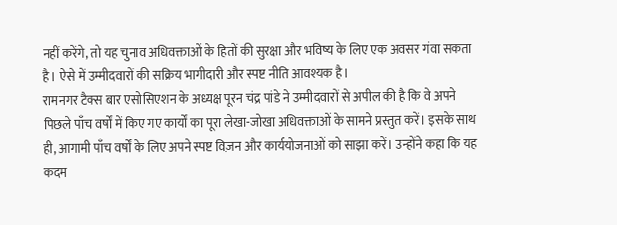नहीं करेंगे, तो यह चुनाव अधिवक्ताओं के हितों की सुरक्षा और भविष्य के लिए एक अवसर गंवा सकता है। ऐसे में उम्मीदवारों की सक्रिय भागीदारी और स्पष्ट नीति आवश्यक है।
रामनगर टैक्स बार एसोसिएशन के अध्यक्ष पूरन चंद्र पांडे ने उम्मीदवारों से अपील की है कि वे अपने पिछले पाँच वर्षों में किए गए कार्यों का पूरा लेखा-जोखा अधिवक्ताओं के सामने प्रस्तुत करें। इसके साथ ही, आगामी पाँच वर्षों के लिए अपने स्पष्ट विज़न और कार्ययोजनाओं को साझा करें। उन्होंने कहा कि यह कदम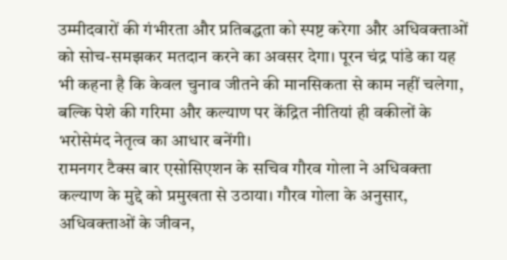उम्मीदवारों की गंभीरता और प्रतिबद्धता को स्पष्ट करेगा और अधिवक्ताओं को सोच-समझकर मतदान करने का अवसर देगा। पूरन चंद्र पांडे का यह भी कहना है कि केवल चुनाव जीतने की मानसिकता से काम नहीं चलेगा, बल्कि पेशे की गरिमा और कल्याण पर केंद्रित नीतियां ही वकीलों के भरोसेमंद नेतृत्व का आधार बनेंगी।
रामनगर टैक्स बार एसोसिएशन के सचिव गौरव गोला ने अधिवक्ता कल्याण के मुद्दे को प्रमुखता से उठाया। गौरव गोला के अनुसार, अधिवक्ताओं के जीवन,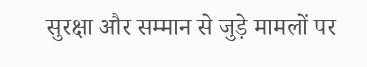सुरक्षा और सम्मान से जुड़े मामलों पर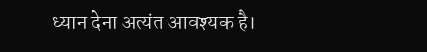ध्यान देना अत्यंत आवश्यक है।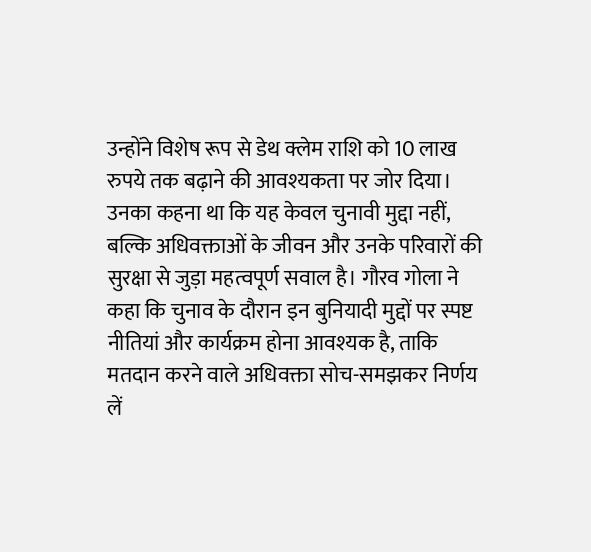उन्होंने विशेष रूप से डेथ क्लेम राशि को 10 लाख रुपये तक बढ़ाने की आवश्यकता पर जोर दिया। उनका कहना था कि यह केवल चुनावी मुद्दा नहीं, बल्कि अधिवक्ताओं के जीवन और उनके परिवारों की सुरक्षा से जुड़ा महत्वपूर्ण सवाल है। गौरव गोला ने कहा कि चुनाव के दौरान इन बुनियादी मुद्दों पर स्पष्ट नीतियां और कार्यक्रम होना आवश्यक है, ताकि मतदान करने वाले अधिवक्ता सोच-समझकर निर्णय लें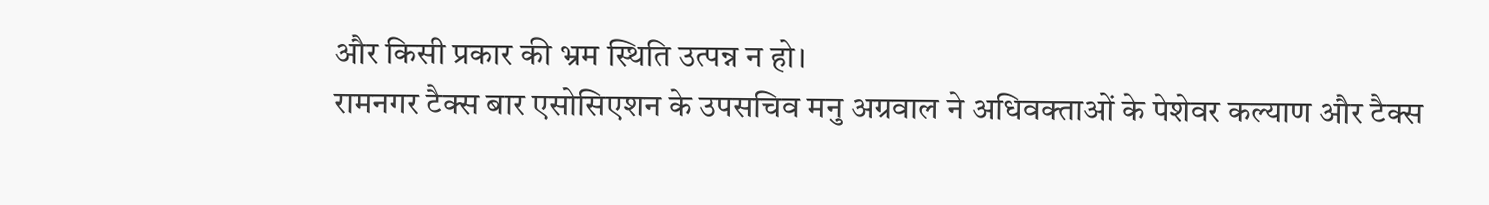और किसी प्रकार की भ्रम स्थिति उत्पन्न न हो।
रामनगर टैक्स बार एसोसिएशन के उपसचिव मनु अग्रवाल ने अधिवक्ताओं के पेशेवर कल्याण और टैक्स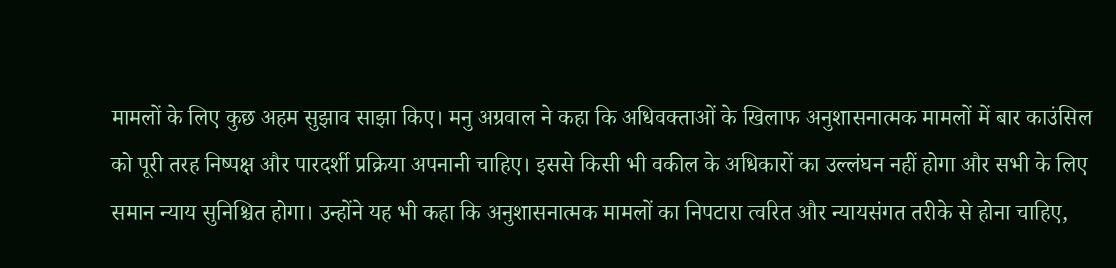मामलों के लिए कुछ अहम सुझाव साझा किए। मनु अग्रवाल ने कहा कि अधिवक्ताओं के खिलाफ अनुशासनात्मक मामलों में बार काउंसिल को पूरी तरह निष्पक्ष और पारदर्शी प्रक्रिया अपनानी चाहिए। इससे किसी भी वकील के अधिकारों का उल्लंघन नहीं होगा और सभी के लिए समान न्याय सुनिश्चित होगा। उन्होंने यह भी कहा कि अनुशासनात्मक मामलों का निपटारा त्वरित और न्यायसंगत तरीके से होना चाहिए,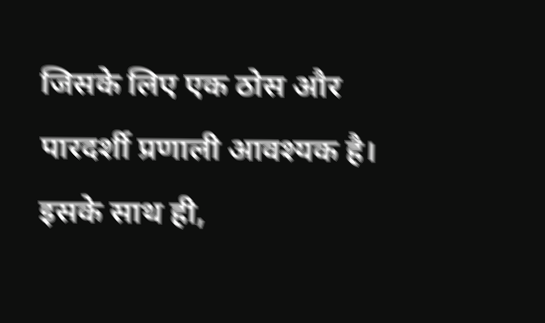जिसके लिए एक ठोस और पारदर्शी प्रणाली आवश्यक है। इसके साथ ही,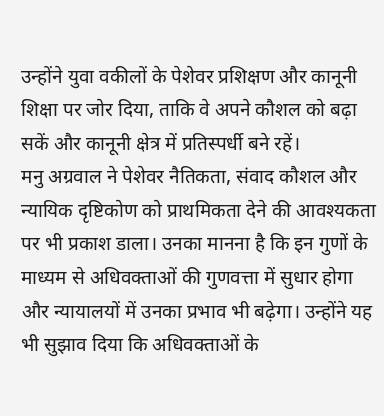उन्होंने युवा वकीलों के पेशेवर प्रशिक्षण और कानूनी शिक्षा पर जोर दिया, ताकि वे अपने कौशल को बढ़ा सकें और कानूनी क्षेत्र में प्रतिस्पर्धी बने रहें।
मनु अग्रवाल ने पेशेवर नैतिकता, संवाद कौशल और न्यायिक दृष्टिकोण को प्राथमिकता देने की आवश्यकता पर भी प्रकाश डाला। उनका मानना है कि इन गुणों के माध्यम से अधिवक्ताओं की गुणवत्ता में सुधार होगा और न्यायालयों में उनका प्रभाव भी बढ़ेगा। उन्होंने यह भी सुझाव दिया कि अधिवक्ताओं के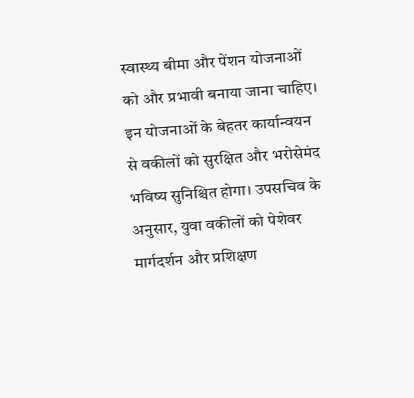स्वास्थ्य बीमा और पेंशन योजनाओं को और प्रभावी बनाया जाना चाहिए। इन योजनाओं के बेहतर कार्यान्वयन से वकीलों को सुरक्षित और भरोसेमंद भविष्य सुनिश्चित होगा। उपसचिव के अनुसार, युवा वकीलों को पेशेवर मार्गदर्शन और प्रशिक्षण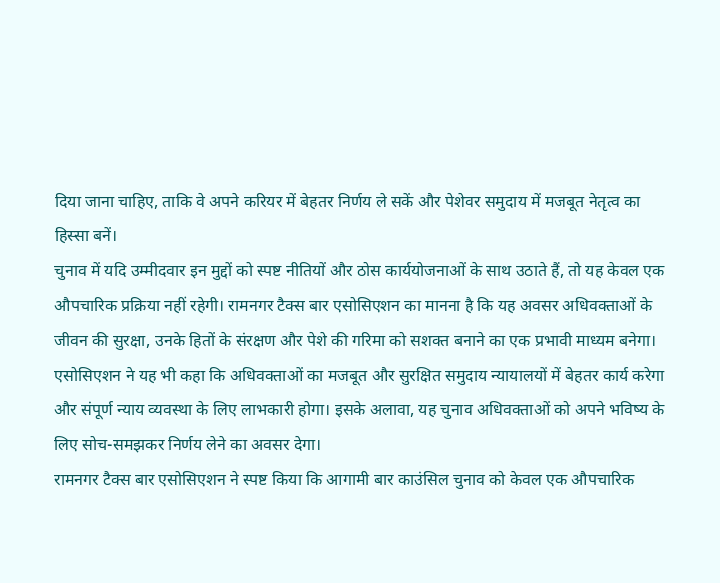दिया जाना चाहिए, ताकि वे अपने करियर में बेहतर निर्णय ले सकें और पेशेवर समुदाय में मजबूत नेतृत्व का हिस्सा बनें।
चुनाव में यदि उम्मीदवार इन मुद्दों को स्पष्ट नीतियों और ठोस कार्ययोजनाओं के साथ उठाते हैं, तो यह केवल एक औपचारिक प्रक्रिया नहीं रहेगी। रामनगर टैक्स बार एसोसिएशन का मानना है कि यह अवसर अधिवक्ताओं के जीवन की सुरक्षा, उनके हितों के संरक्षण और पेशे की गरिमा को सशक्त बनाने का एक प्रभावी माध्यम बनेगा। एसोसिएशन ने यह भी कहा कि अधिवक्ताओं का मजबूत और सुरक्षित समुदाय न्यायालयों में बेहतर कार्य करेगा और संपूर्ण न्याय व्यवस्था के लिए लाभकारी होगा। इसके अलावा, यह चुनाव अधिवक्ताओं को अपने भविष्य के लिए सोच-समझकर निर्णय लेने का अवसर देगा।
रामनगर टैक्स बार एसोसिएशन ने स्पष्ट किया कि आगामी बार काउंसिल चुनाव को केवल एक औपचारिक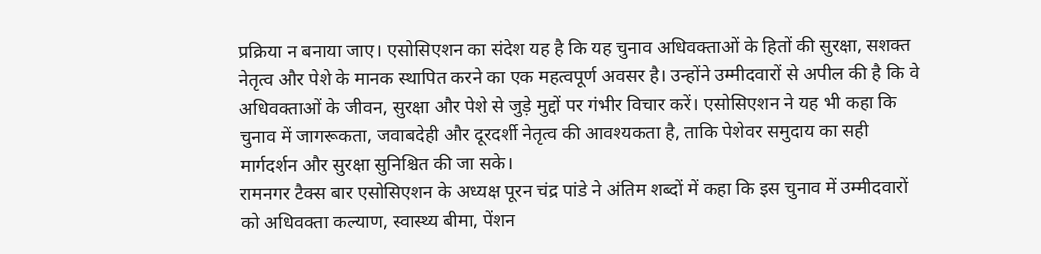प्रक्रिया न बनाया जाए। एसोसिएशन का संदेश यह है कि यह चुनाव अधिवक्ताओं के हितों की सुरक्षा, सशक्त नेतृत्व और पेशे के मानक स्थापित करने का एक महत्वपूर्ण अवसर है। उन्होंने उम्मीदवारों से अपील की है कि वे अधिवक्ताओं के जीवन, सुरक्षा और पेशे से जुड़े मुद्दों पर गंभीर विचार करें। एसोसिएशन ने यह भी कहा कि चुनाव में जागरूकता, जवाबदेही और दूरदर्शी नेतृत्व की आवश्यकता है, ताकि पेशेवर समुदाय का सही मार्गदर्शन और सुरक्षा सुनिश्चित की जा सके।
रामनगर टैक्स बार एसोसिएशन के अध्यक्ष पूरन चंद्र पांडे ने अंतिम शब्दों में कहा कि इस चुनाव में उम्मीदवारों को अधिवक्ता कल्याण, स्वास्थ्य बीमा, पेंशन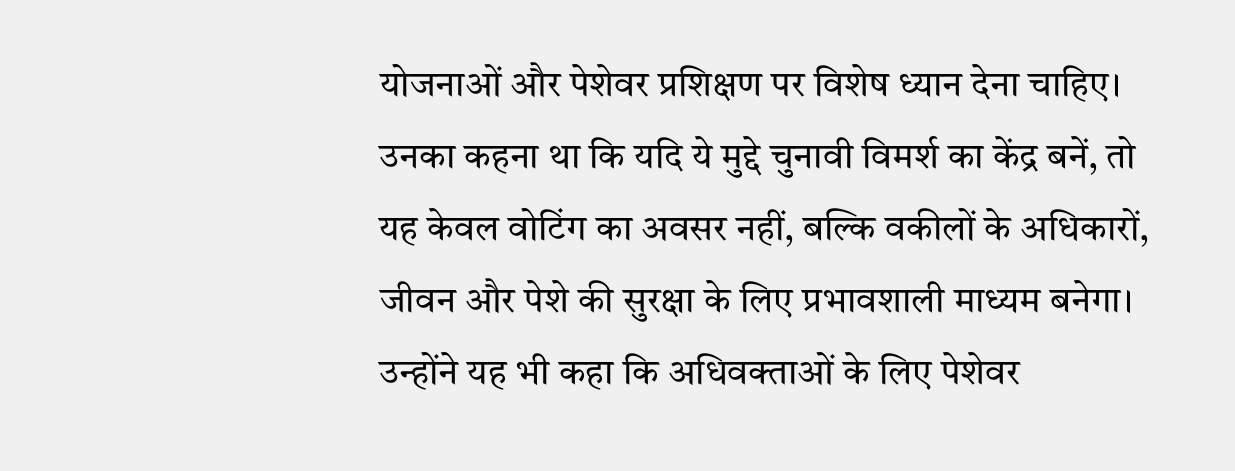योजनाओं और पेशेवर प्रशिक्षण पर विशेष ध्यान देना चाहिए। उनका कहना था कि यदि ये मुद्दे चुनावी विमर्श का केंद्र बनें, तो यह केवल वोटिंग का अवसर नहीं, बल्कि वकीलों के अधिकारों, जीवन और पेशे की सुरक्षा के लिए प्रभावशाली माध्यम बनेगा। उन्होंने यह भी कहा कि अधिवक्ताओं के लिए पेशेवर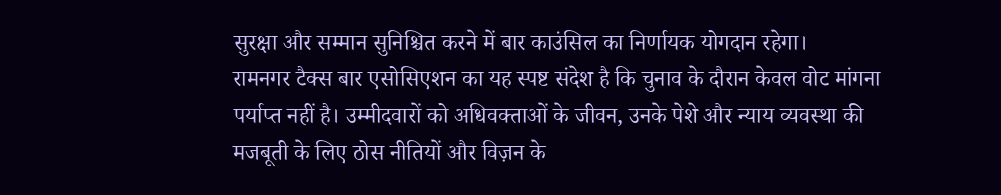सुरक्षा और सम्मान सुनिश्चित करने में बार काउंसिल का निर्णायक योगदान रहेगा।
रामनगर टैक्स बार एसोसिएशन का यह स्पष्ट संदेश है कि चुनाव के दौरान केवल वोट मांगना पर्याप्त नहीं है। उम्मीदवारों को अधिवक्ताओं के जीवन, उनके पेशे और न्याय व्यवस्था की मजबूती के लिए ठोस नीतियों और विज़न के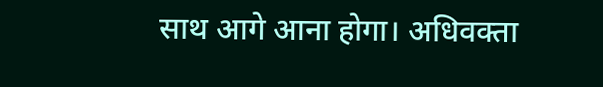साथ आगे आना होगा। अधिवक्ता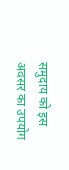समुदाय को इस अवसर का उपयोग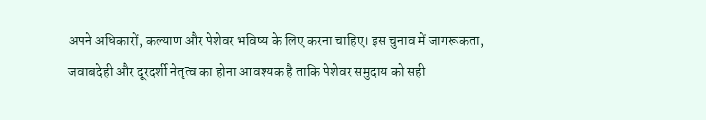अपने अधिकारों, कल्याण और पेशेवर भविष्य के लिए करना चाहिए। इस चुनाव में जागरूकता, जवाबदेही और दूरदर्शी नेतृत्व का होना आवश्यक है ताकि पेशेवर समुदाय को सही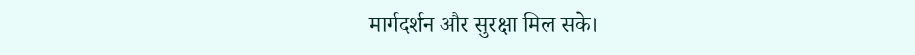मार्गदर्शन और सुरक्षा मिल सके।